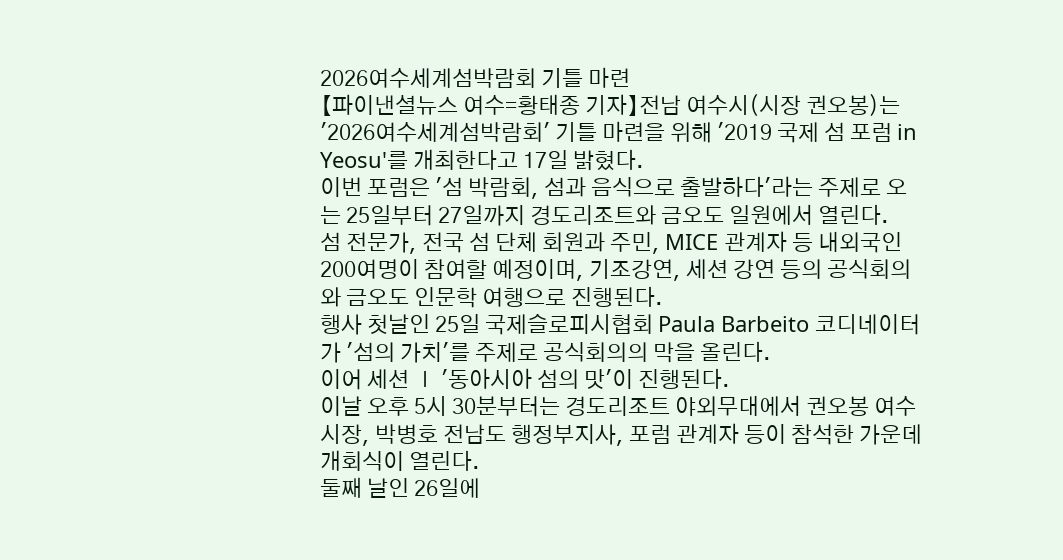2026여수세계섬박람회 기틀 마련
【파이낸셜뉴스 여수=황태종 기자】전남 여수시(시장 권오봉)는 '2026여수세계섬박람회' 기틀 마련을 위해 '2019 국제 섬 포럼 in Yeosu'를 개최한다고 17일 밝혔다.
이번 포럼은 '섬 박람회, 섬과 음식으로 출발하다'라는 주제로 오는 25일부터 27일까지 경도리조트와 금오도 일원에서 열린다.
섬 전문가, 전국 섬 단체 회원과 주민, MICE 관계자 등 내외국인 200여명이 참여할 예정이며, 기조강연, 세션 강연 등의 공식회의와 금오도 인문학 여행으로 진행된다.
행사 첫날인 25일 국제슬로피시협회 Paula Barbeito 코디네이터가 '섬의 가치'를 주제로 공식회의의 막을 올린다.
이어 세션 Ⅰ '동아시아 섬의 맛'이 진행된다.
이날 오후 5시 30분부터는 경도리조트 야외무대에서 권오봉 여수시장, 박병호 전남도 행정부지사, 포럼 관계자 등이 참석한 가운데 개회식이 열린다.
둘째 날인 26일에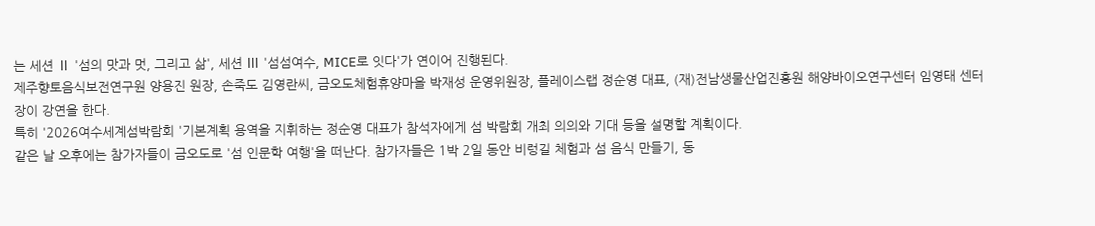는 세션 Ⅱ '섬의 맛과 멋, 그리고 삶', 세션 Ⅲ '섬섬여수, MICE로 잇다'가 연이어 진행된다.
제주향토음식보전연구원 양용진 원장, 손죽도 김영란씨, 금오도체험휴양마을 박재성 운영위원장, 플레이스랩 정순영 대표, (재)전남생물산업진흥원 해양바이오연구센터 임영태 센터장이 강연을 한다.
특히 '2026여수세계섬박람회 '기본계획 용역을 지휘하는 정순영 대표가 참석자에게 섬 박람회 개최 의의와 기대 등을 설명할 계획이다.
같은 날 오후에는 참가자들이 금오도로 '섬 인문학 여행'을 떠난다. 참가자들은 1박 2일 동안 비렁길 체험과 섬 음식 만들기, 동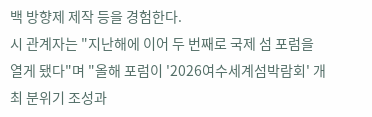백 방향제 제작 등을 경험한다.
시 관계자는 "지난해에 이어 두 번째로 국제 섬 포럼을 열게 됐다"며 "올해 포럼이 '2026여수세계섬박람회' 개최 분위기 조성과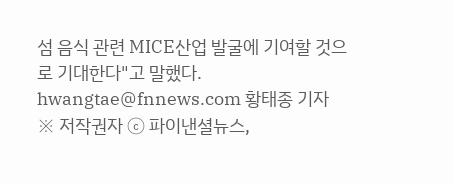섬 음식 관련 MICE산업 발굴에 기여할 것으로 기대한다"고 말했다.
hwangtae@fnnews.com 황태종 기자
※ 저작권자 ⓒ 파이낸셜뉴스,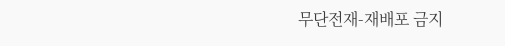무단전재-재배포 금지